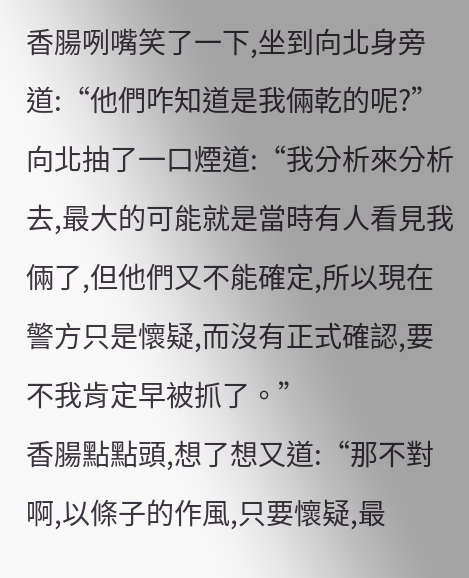香腸咧嘴笑了一下,坐到向北身旁道:“他們咋知道是我倆乾的呢?”
向北抽了一口煙道:“我分析來分析去,最大的可能就是當時有人看見我倆了,但他們又不能確定,所以現在警方只是懷疑,而沒有正式確認,要不我肯定早被抓了。”
香腸點點頭,想了想又道:“那不對啊,以條子的作風,只要懷疑,最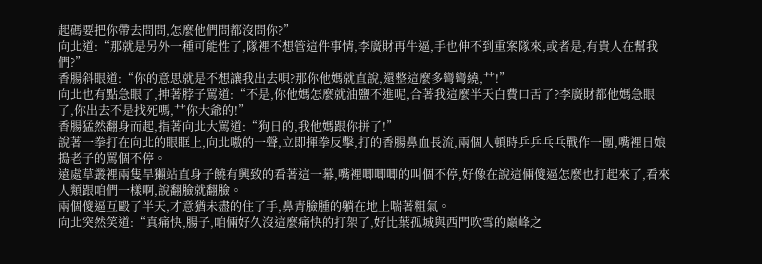起碼要把你帶去問問,怎麼他們問都沒問你?”
向北道:“那就是另外一種可能性了,隊裡不想管這件事情,李廣財再牛逼,手也伸不到重案隊來,或者是,有貴人在幫我們?”
香腸斜眼道:“你的意思就是不想讓我出去唄?那你他媽就直說,還整這麼多彎彎繞,艹!”
向北也有點急眼了,抻著脖子罵道:“不是,你他媽怎麼就油鹽不進呢,合著我這麼半天白費口舌了?李廣財都他媽急眼了,你出去不是找死嗎,艹你大爺的!”
香腸猛然翻身而起,指著向北大罵道:“狗日的,我他媽跟你拼了!”
說著一拳打在向北的眼眶上,向北嗷的一聲,立即揮拳反擊,打的香腸鼻血長流,兩個人頓時乒乒乓乓戰作一團,嘴裡日娘搗老子的罵個不停。
遠處草叢裡兩隻旱獺站直身子饒有興致的看著這一幕,嘴裡唧唧唧的叫個不停,好像在說這倆傻逼怎麼也打起來了,看來人類跟咱們一樣啊,說翻臉就翻臉。
兩個傻逼互毆了半天,才意猶未盡的住了手,鼻青臉腫的躺在地上喘著粗氣。
向北突然笑道:“真痛快,腸子,咱倆好久沒這麼痛快的打架了,好比葉孤城與西門吹雪的巔峰之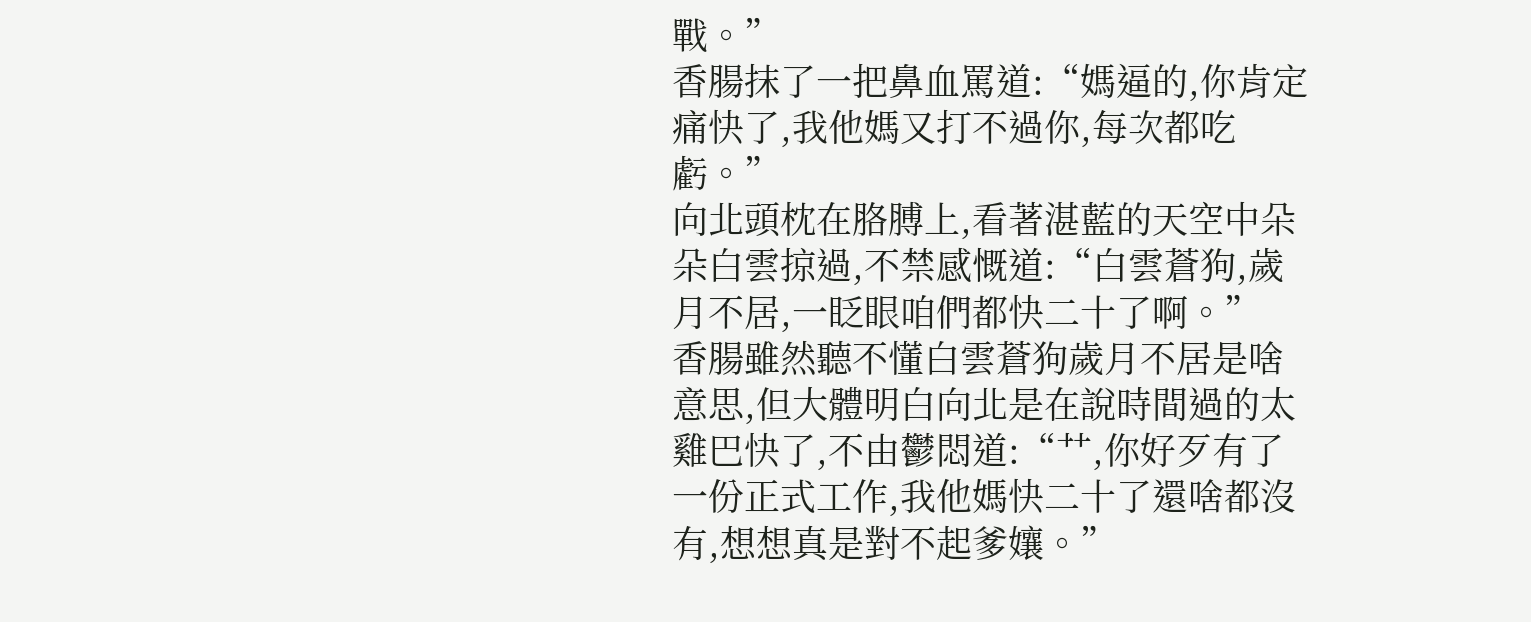戰。”
香腸抹了一把鼻血罵道:“媽逼的,你肯定痛快了,我他媽又打不過你,每次都吃虧。”
向北頭枕在胳膊上,看著湛藍的天空中朵朵白雲掠過,不禁感慨道:“白雲蒼狗,歲月不居,一眨眼咱們都快二十了啊。”
香腸雖然聽不懂白雲蒼狗歲月不居是啥意思,但大體明白向北是在說時間過的太雞巴快了,不由鬱悶道:“艹,你好歹有了一份正式工作,我他媽快二十了還啥都沒有,想想真是對不起爹孃。”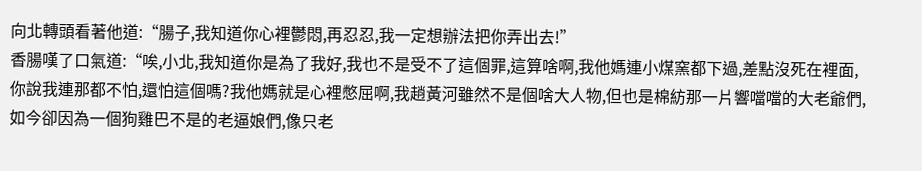向北轉頭看著他道:“腸子,我知道你心裡鬱悶,再忍忍,我一定想辦法把你弄出去!”
香腸嘆了口氣道:“唉,小北,我知道你是為了我好,我也不是受不了這個罪,這算啥啊,我他媽連小煤窯都下過,差點沒死在裡面,你說我連那都不怕,還怕這個嗎?我他媽就是心裡憋屈啊,我趙黃河雖然不是個啥大人物,但也是棉紡那一片響噹噹的大老爺們,如今卻因為一個狗雞巴不是的老逼娘們,像只老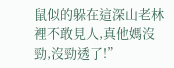鼠似的躲在這深山老林裡不敢見人,真他媽沒勁,沒勁透了!”